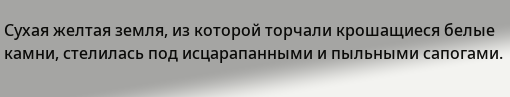Сухая желтая земля, из которой торчали крошащиеся белые камни, стелилась под исцарапанными и пыльными сапогами.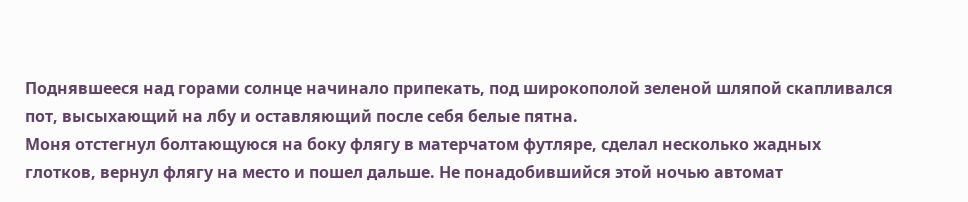Поднявшееся над горами солнце начинало припекать, под широкополой зеленой шляпой скапливался пот, высыхающий на лбу и оставляющий после себя белые пятна.
Моня отстегнул болтающуюся на боку флягу в матерчатом футляре, сделал несколько жадных глотков, вернул флягу на место и пошел дальше. Не понадобившийся этой ночью автомат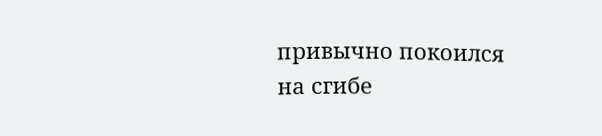привычно покоился на сгибе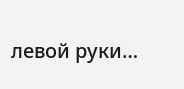левой руки…